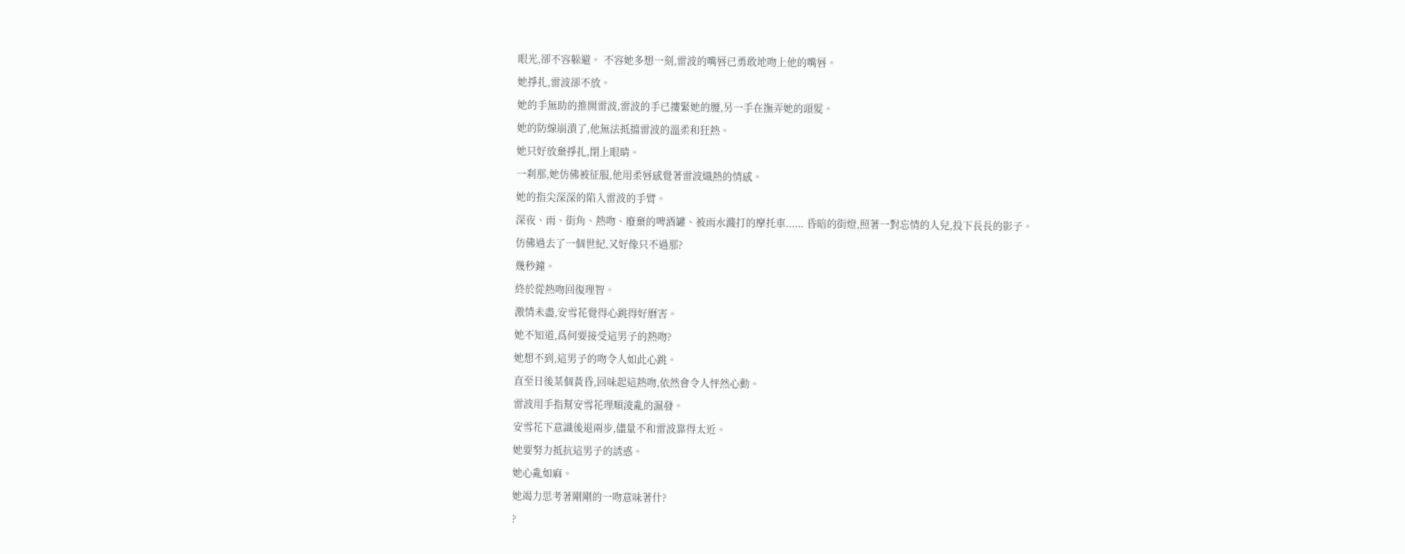眼光,卻不容躲避。 不容她多想一刻,雷波的嘴唇已勇敢地吻上他的嘴唇。
她掙扎,雷波卻不放。
她的手無助的推開雷波,雷波的手已摟緊她的腰,另一手在撫弄她的頭髮。
她的防線崩潰了,他無法抵擋雷波的溫柔和狂熱。
她只好放棄掙扎,閉上眼睛。
一刹那,她仿佛被征服,他用柔唇感覺著雷波熾熱的情感。
她的指尖深深的陷入雷波的手臂。
深夜、雨、街角、熱吻、廢棄的啤酒罐、被雨水濺打的摩托車...... 昏暗的街燈,照著一對忘情的人兒,投下長長的影子。
仿佛過去了一個世紀,又好像只不過那?
幾秒鐘。
終於從熱吻回復理智。
激情未盡,安雪花覺得心跳得好曆害。
她不知道,爲何要接受這男子的熱吻?
她想不到,這男子的吻令人如此心跳。
直至日後某個黃昏,回味起這熱吻,依然會令人怦然心動。
雷波用手指幫安雪花理順淩亂的濕發。
安雪花下意識後退兩步,儘量不和雷波靠得太近。
她要努力抵抗這男子的誘惑。
她心亂如麻。
她竭力思考著剛剛的一吻意味著什?
?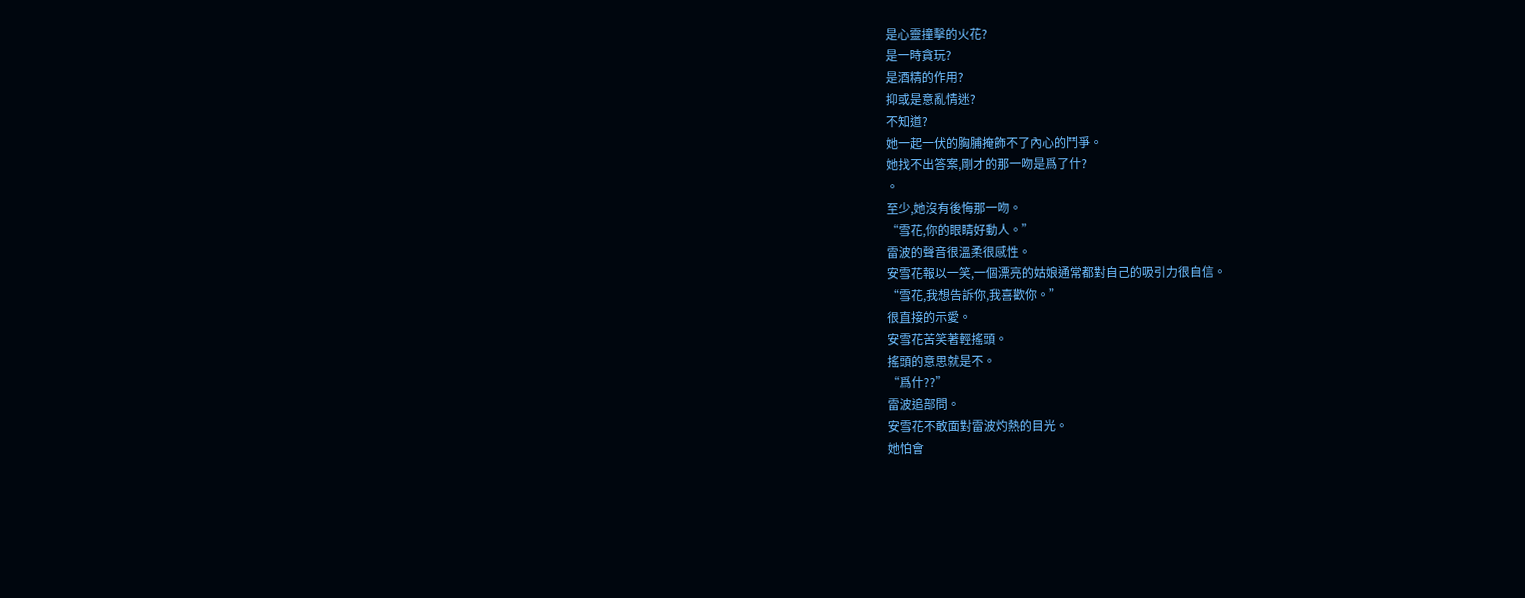是心靈撞擊的火花?
是一時貪玩?
是酒精的作用?
抑或是意亂情迷?
不知道?
她一起一伏的胸脯掩飾不了內心的鬥爭。
她找不出答案,剛才的那一吻是爲了什?
。
至少,她沒有後悔那一吻。
“雪花,你的眼睛好動人。”
雷波的聲音很溫柔很感性。
安雪花報以一笑,一個漂亮的姑娘通常都對自己的吸引力很自信。
“雪花,我想告訴你,我喜歡你。”
很直接的示愛。
安雪花苦笑著輕搖頭。
搖頭的意思就是不。
“爲什??”
雷波追部問。
安雪花不敢面對雷波灼熱的目光。
她怕會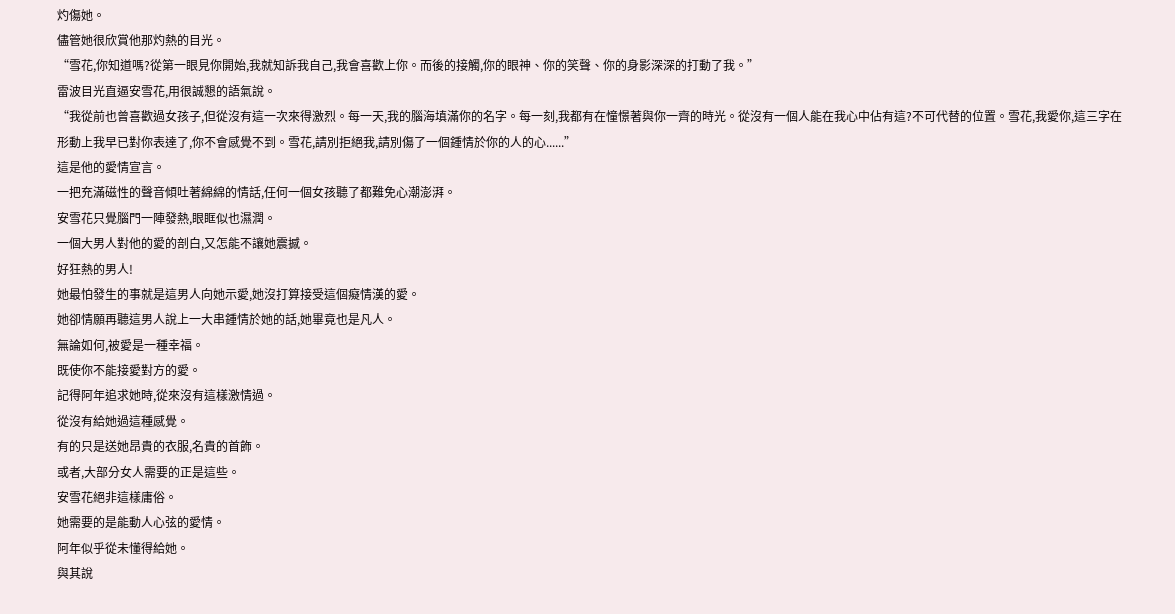灼傷她。
儘管她很欣賞他那灼熱的目光。
“雪花,你知道嗎?從第一眼見你開始,我就知訴我自己,我會喜歡上你。而後的接觸,你的眼神、你的笑聲、你的身影深深的打動了我。”
雷波目光直逼安雪花,用很誠懇的語氣說。
“我從前也曾喜歡過女孩子,但從沒有這一次來得激烈。每一天,我的腦海填滿你的名字。每一刻,我都有在憧憬著與你一齊的時光。從沒有一個人能在我心中佔有這?不可代替的位置。雪花,我愛你,這三字在形動上我早已對你表達了,你不會感覺不到。雪花,請別拒絕我,請別傷了一個鍾情於你的人的心......”
這是他的愛情宣言。
一把充滿磁性的聲音傾吐著綿綿的情話,任何一個女孩聽了都難免心潮澎湃。
安雪花只覺腦門一陣發熱,眼眶似也濕潤。
一個大男人對他的愛的剖白,又怎能不讓她震撼。
好狂熱的男人!
她最怕發生的事就是這男人向她示愛,她沒打算接受這個癡情漢的愛。
她卻情願再聽這男人說上一大串鍾情於她的話,她畢竟也是凡人。
無論如何,被愛是一種幸福。
既使你不能接愛對方的愛。
記得阿年追求她時,從來沒有這樣激情過。
從沒有給她過這種感覺。
有的只是送她昂貴的衣服,名貴的首飾。
或者,大部分女人需要的正是這些。
安雪花絕非這樣庸俗。
她需要的是能動人心弦的愛情。
阿年似乎從未懂得給她。
與其說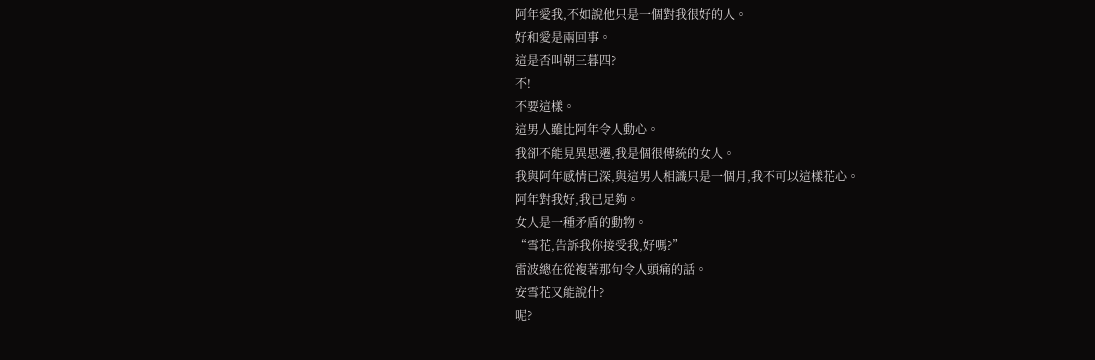阿年愛我,不如說他只是一個對我很好的人。
好和愛是兩回事。
這是否叫朝三暮四?
不!
不要這樣。
這男人雖比阿年令人動心。
我卻不能見異思遷,我是個很傳統的女人。
我與阿年感情已深,與這男人相識只是一個月,我不可以這樣花心。
阿年對我好,我已足夠。
女人是一種矛盾的動物。
“雪花,告訴我你接受我,好嗎?”
雷波總在從複著那句令人頭痛的話。
安雪花又能說什?
呢?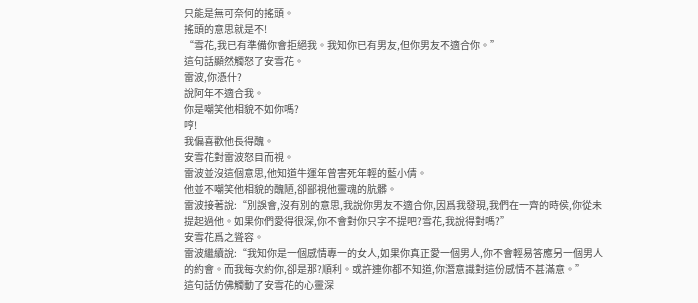只能是無可奈何的搖頭。
搖頭的意思就是不!
“雪花,我已有準備你會拒絕我。我知你已有男友,但你男友不適合你。”
這句話顯然觸怒了安雪花。
雷波,你憑什?
說阿年不適合我。
你是嘲笑他相貌不如你嗎?
哼!
我偏喜歡他長得醜。
安雪花對雷波怒目而視。
雷波並沒這個意思,他知道牛運年曾害死年輕的藍小倩。
他並不嘲笑他相貌的醜陋,卻鄙視他靈魂的肮髒。
雷波接著說:“別誤會,沒有別的意思,我說你男友不適合你,因爲我發現,我們在一齊的時侯,你從未提起過他。如果你們愛得很深,你不會對你只字不提吧?雪花,我說得對嗎?”
安雪花爲之聳容。
雷波繼續說:“我知你是一個感情專一的女人,如果你真正愛一個男人,你不會輕易答應另一個男人的約會。而我每次約你,卻是那?順利。或許連你都不知道,你潛意識對這份感情不甚滿意。”
這句話仿佛觸動了安雪花的心靈深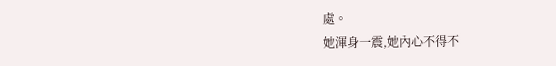處。
她渾身一震,她內心不得不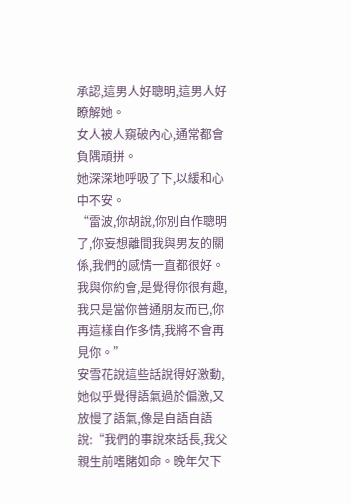承認,這男人好聰明,這男人好瞭解她。
女人被人窺破內心,通常都會負隅頑拼。
她深深地呼吸了下,以緩和心中不安。
“雷波,你胡說,你別自作聰明了,你妄想離間我與男友的關係,我們的感情一直都很好。我與你約會,是覺得你很有趣,我只是當你普通朋友而已,你再這樣自作多情,我將不會再見你。”
安雪花說這些話說得好激動,她似乎覺得語氣過於偏激,又放慢了語氣,像是自語自語說:“我們的事說來話長,我父親生前嗜賭如命。晚年欠下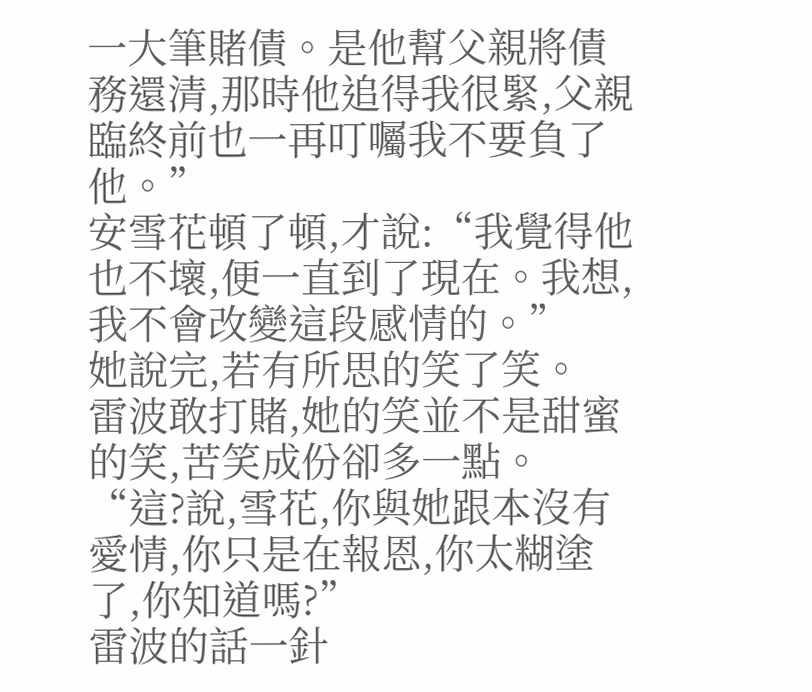一大筆賭債。是他幫父親將債務還清,那時他追得我很緊,父親臨終前也一再叮囑我不要負了他。”
安雪花頓了頓,才說:“我覺得他也不壞,便一直到了現在。我想,我不會改變這段感情的。”
她說完,若有所思的笑了笑。
雷波敢打賭,她的笑並不是甜蜜的笑,苦笑成份卻多一點。
“這?說,雪花,你與她跟本沒有愛情,你只是在報恩,你太糊塗了,你知道嗎?”
雷波的話一針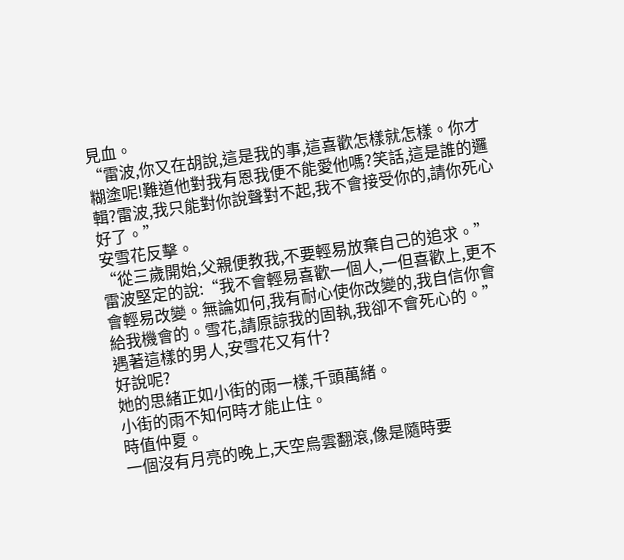見血。
“雷波,你又在胡說,這是我的事,這喜歡怎樣就怎樣。你才糊塗呢!難道他對我有恩我便不能愛他嗎?笑話,這是誰的邏輯?雷波,我只能對你說聲對不起,我不會接受你的,請你死心好了。”
安雪花反擊。
“從三歲開始,父親便教我,不要輕易放棄自己的追求。”
雷波堅定的說:“我不會輕易喜歡一個人,一但喜歡上,更不會輕易改變。無論如何,我有耐心使你改變的,我自信你會給我機會的。雪花,請原諒我的固執,我卻不會死心的。”
遇著這樣的男人,安雪花又有什?
好說呢?
她的思緒正如小街的雨一樣,千頭萬緒。
小街的雨不知何時才能止住。
時值仲夏。
一個沒有月亮的晚上,天空烏雲翻滾,像是隨時要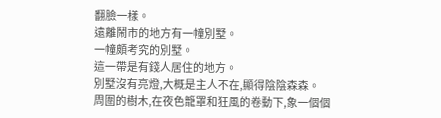翻臉一樣。
遠離鬧市的地方有一幢別墅。
一幢頗考究的別墅。
這一帶是有錢人居住的地方。
別墅沒有亮燈,大概是主人不在,顯得陰陰森森。
周圍的樹木,在夜色籠罩和狂風的卷動下,象一個個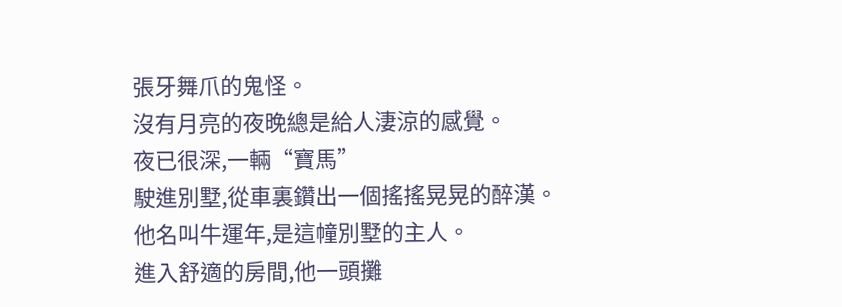張牙舞爪的鬼怪。
沒有月亮的夜晚總是給人淒涼的感覺。
夜已很深,一輛“寶馬”
駛進別墅,從車裏鑽出一個搖搖晃晃的醉漢。
他名叫牛運年,是這幢別墅的主人。
進入舒適的房間,他一頭攤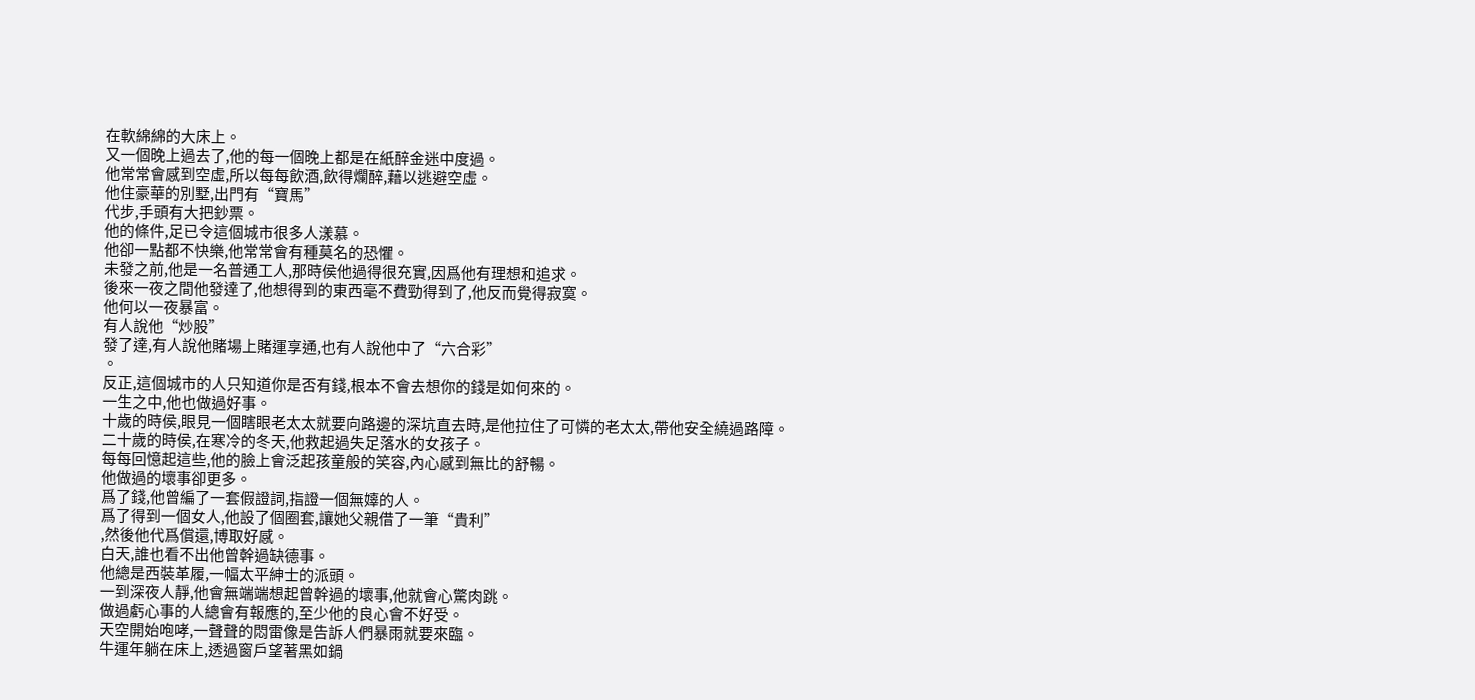在軟綿綿的大床上。
又一個晚上過去了,他的每一個晚上都是在紙醉金迷中度過。
他常常會感到空虛,所以每每飲酒,飲得爛醉,藉以逃避空虛。
他住豪華的別墅,出門有“寶馬”
代步,手頭有大把鈔票。
他的條件,足已令這個城市很多人漾慕。
他卻一點都不快樂,他常常會有種莫名的恐懼。
未發之前,他是一名普通工人,那時侯他過得很充實,因爲他有理想和追求。
後來一夜之間他發達了,他想得到的東西毫不費勁得到了,他反而覺得寂寞。
他何以一夜暴富。
有人說他“炒股”
發了達,有人說他賭場上賭運享通,也有人說他中了“六合彩”
。
反正,這個城市的人只知道你是否有錢,根本不會去想你的錢是如何來的。
一生之中,他也做過好事。
十歲的時侯,眼見一個瞎眼老太太就要向路邊的深坑直去時,是他拉住了可憐的老太太,帶他安全繞過路障。
二十歲的時侯,在寒冷的冬天,他救起過失足落水的女孩子。
每每回憶起這些,他的臉上會泛起孩童般的笑容,內心感到無比的舒暢。
他做過的壞事卻更多。
爲了錢,他曾編了一套假證詞,指證一個無嫴的人。
爲了得到一個女人,他設了個圈套,讓她父親借了一筆“貴利”
,然後他代爲償還,博取好感。
白天,誰也看不出他曾幹過缺德事。
他總是西裝革履,一幅太平紳士的派頭。
一到深夜人靜,他會無端端想起曾幹過的壞事,他就會心驚肉跳。
做過虧心事的人總會有報應的,至少他的良心會不好受。
天空開始咆哮,一聲聲的悶雷像是告訴人們暴雨就要來臨。
牛運年躺在床上,透過窗戶望著黑如鍋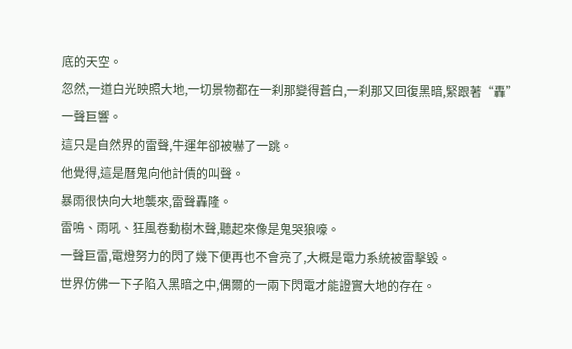底的天空。
忽然,一道白光映照大地,一切景物都在一刹那變得蒼白,一刹那又回復黑暗,緊跟著“轟”
一聲巨響。
這只是自然界的雷聲,牛運年卻被嚇了一跳。
他覺得,這是曆鬼向他計債的叫聲。
暴雨很快向大地襲來,雷聲轟隆。
雷鳴、雨吼、狂風卷動樹木聲,聽起來像是鬼哭狼嚎。
一聲巨雷,電燈努力的閃了幾下便再也不會亮了,大概是電力系統被雷擊毀。
世界仿佛一下子陷入黑暗之中,偶爾的一兩下閃電才能證實大地的存在。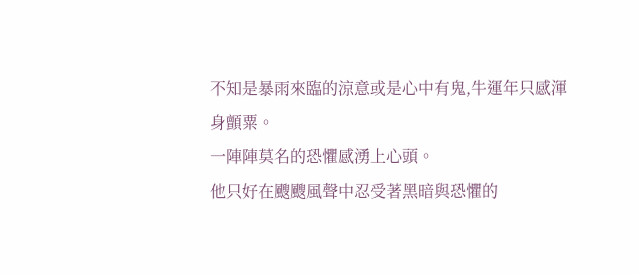不知是暴雨來臨的涼意或是心中有鬼,牛運年只感渾身顫粟。
一陣陣莫名的恐懼感湧上心頭。
他只好在颼颼風聲中忍受著黑暗與恐懼的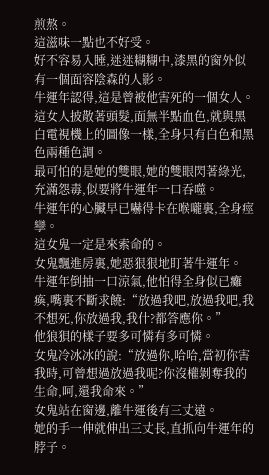煎熬。
這滋味一點也不好受。
好不容易入睡,迷迷糊糊中,漆黑的窗外似有一個面容陰森的人影。
牛運年認得,這是曾被他害死的一個女人。
這女人披散著頭髮,面無半點血色,就與黑白電視機上的圖像一樣,全身只有白色和黑色兩種色調。
最可怕的是她的雙眼,她的雙眼閃著綠光,充滿怨毒,似要將牛運年一口吞噬。
牛運年的心臟早已嚇得卡在喉嚨裏,全身痙孿。
這女鬼一定是來索命的。
女鬼飄進房裏,她惡狠狠地盯著牛運年。
牛運年倒抽一口涼氣,他怕得全身似已癱瘓,嘴裏不斷求饒:“放過我吧,放過我吧,我不想死,你放過我,我什?都答應你。”
他狼狽的樣子要多可憐有多可憐。
女鬼冷冰冰的說:“放過你,哈哈,當初你害我時,可曾想過放過我呢?你沒權剝奪我的生命,呵,還我命來。”
女鬼站在窗邊,離牛運後有三丈遠。
她的手一伸就伸出三丈長,直抓向牛運年的脖子。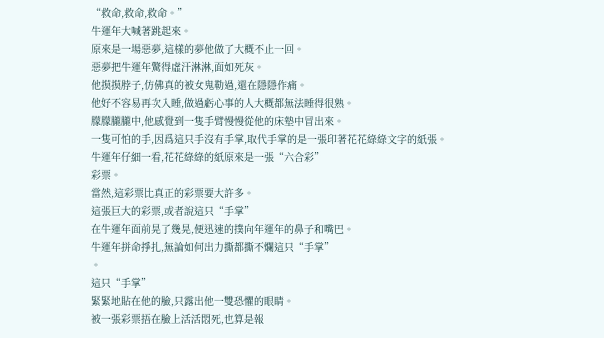“救命,救命,救命。”
牛運年大喊著跳起來。
原來是一場惡夢,這樣的夢他做了大概不止一回。
惡夢把牛運年驚得虛汗淋淋,面如死灰。
他摸摸脖子,仿佛真的被女鬼勒過,還在隱隱作痛。
他好不容易再次入睡,做過虧心事的人大概都無法睡得很熟。
朦朦朧朧中,他感覺到一隻手臂慢慢從他的床墊中冒出來。
一隻可怕的手,因爲這只手沒有手掌,取代手掌的是一張印著花花綠綠文字的紙張。
牛運年仔細一看,花花綠綠的紙原來是一張“六合彩”
彩票。
當然,這彩票比真正的彩票要大許多。
這張巨大的彩票,或者說這只“手掌”
在牛運年面前晃了幾晃,便迅速的撲向年運年的鼻子和嘴巴。
牛運年拼命掙扎,無論如何出力撕都撕不爛這只“手掌”
。
這只“手掌”
緊緊地貼在他的臉,只露出他一雙恐懼的眼睛。
被一張彩票捂在臉上活活悶死,也算是報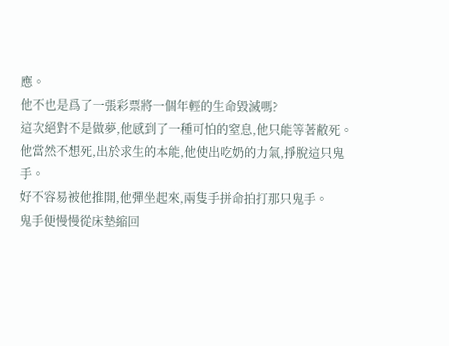應。
他不也是爲了一張彩票將一個年輕的生命毀滅嗎?
這次絕對不是做夢,他感到了一種可怕的窒息,他只能等著敝死。
他當然不想死,出於求生的本能,他使出吃奶的力氣,掙脫這只鬼手。
好不容易被他推開,他彈坐起來,兩隻手拼命拍打那只鬼手。
鬼手便慢慢從床墊縮回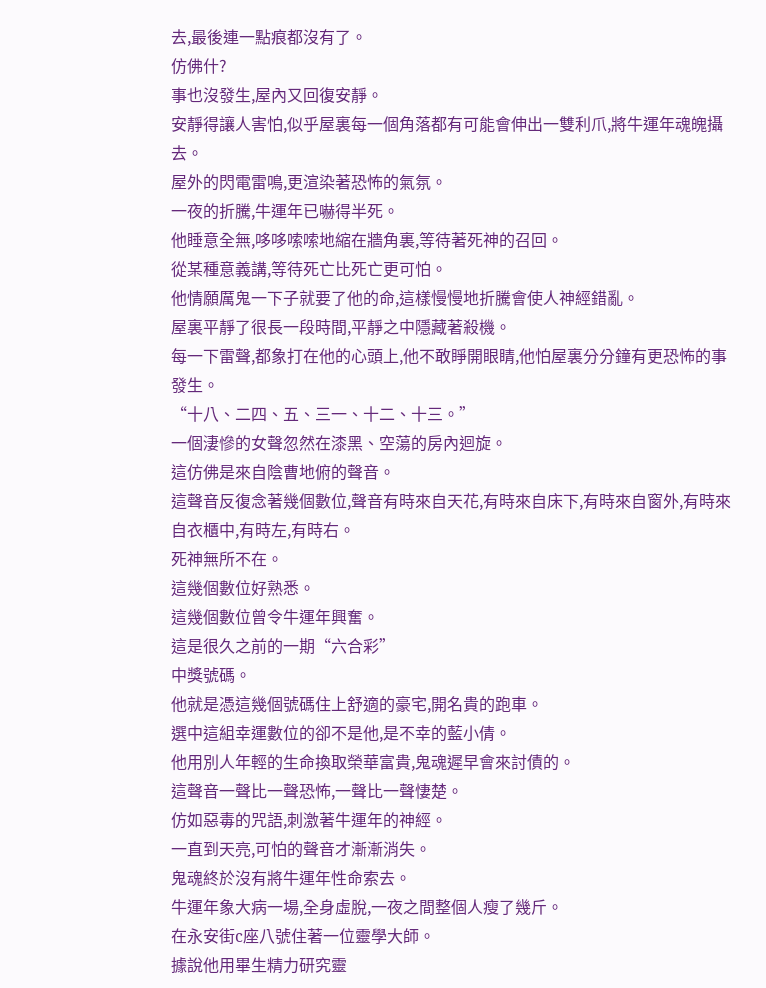去,最後連一點痕都沒有了。
仿佛什?
事也沒發生,屋內又回復安靜。
安靜得讓人害怕,似乎屋裏每一個角落都有可能會伸出一雙利爪,將牛運年魂魄攝去。
屋外的閃電雷鳴,更渲染著恐怖的氣氛。
一夜的折騰,牛運年已嚇得半死。
他睡意全無,哆哆嗦嗦地縮在牆角裏,等待著死神的召回。
從某種意義講,等待死亡比死亡更可怕。
他情願厲鬼一下子就要了他的命,這樣慢慢地折騰會使人神經錯亂。
屋裏平靜了很長一段時間,平靜之中隱藏著殺機。
每一下雷聲,都象打在他的心頭上,他不敢睜開眼睛,他怕屋裏分分鐘有更恐怖的事發生。
“十八、二四、五、三一、十二、十三。”
一個淒慘的女聲忽然在漆黑、空蕩的房內迴旋。
這仿佛是來自陰曹地俯的聲音。
這聲音反復念著幾個數位,聲音有時來自天花,有時來自床下,有時來自窗外,有時來自衣櫃中,有時左,有時右。
死神無所不在。
這幾個數位好熟悉。
這幾個數位曾令牛運年興奮。
這是很久之前的一期“六合彩”
中獎號碼。
他就是憑這幾個號碼住上舒適的豪宅,開名貴的跑車。
選中這組幸運數位的卻不是他,是不幸的藍小倩。
他用別人年輕的生命換取榮華富貴,鬼魂遲早會來討債的。
這聲音一聲比一聲恐怖,一聲比一聲悽楚。
仿如惡毒的咒語,刺激著牛運年的神經。
一直到天亮,可怕的聲音才漸漸消失。
鬼魂終於沒有將牛運年性命索去。
牛運年象大病一場,全身虛脫,一夜之間整個人瘦了幾斤。
在永安街c座八號住著一位靈學大師。
據說他用畢生精力研究靈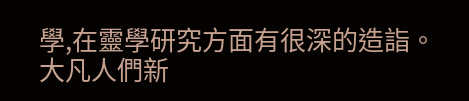學,在靈學研究方面有很深的造詣。
大凡人們新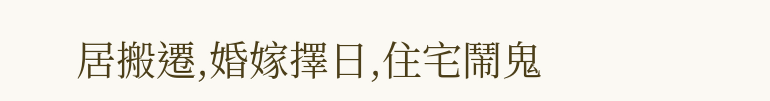居搬遷,婚嫁擇日,住宅鬧鬼